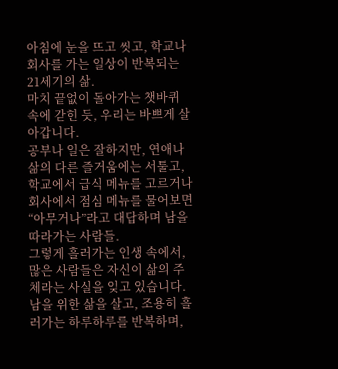아침에 눈을 뜨고 씻고, 학교나 회사를 가는 일상이 반복되는 21세기의 삶.
마치 끝없이 돌아가는 챗바퀴 속에 갇힌 듯, 우리는 바쁘게 살아갑니다.
공부나 일은 잘하지만, 연애나 삶의 다른 즐거움에는 서툴고,
학교에서 급식 메뉴를 고르거나 회사에서 점심 메뉴를 물어보면
“아무거나”라고 대답하며 남을 따라가는 사람들.
그렇게 흘러가는 인생 속에서, 많은 사람들은 자신이 삶의 주체라는 사실을 잊고 있습니다.
남을 위한 삶을 살고, 조용히 흘러가는 하루하루를 반복하며,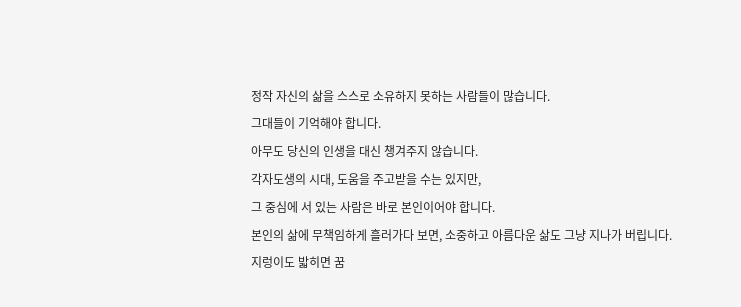정작 자신의 삶을 스스로 소유하지 못하는 사람들이 많습니다.
그대들이 기억해야 합니다.
아무도 당신의 인생을 대신 챙겨주지 않습니다.
각자도생의 시대, 도움을 주고받을 수는 있지만,
그 중심에 서 있는 사람은 바로 본인이어야 합니다.
본인의 삶에 무책임하게 흘러가다 보면, 소중하고 아름다운 삶도 그냥 지나가 버립니다.
지렁이도 밟히면 꿈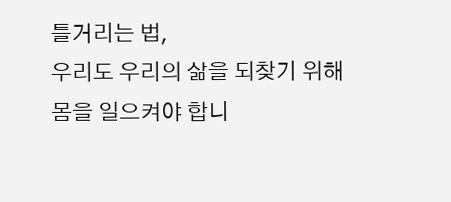틀거리는 법,
우리도 우리의 삶을 되찾기 위해 몸을 일으켜야 합니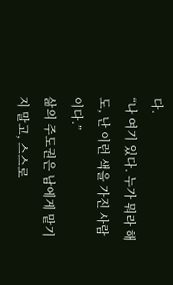다.
“나 여기 있다. 누가 뭐라 해도, 난 이런 색을 가진 사람이다.”
삶의 주도권은 남에게 맡기지 말고, 스스로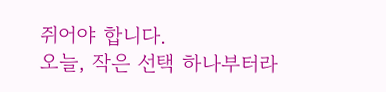쥐어야 합니다.
오늘, 작은 선택 하나부터라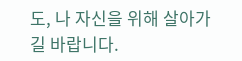도, 나 자신을 위해 살아가길 바랍니다.